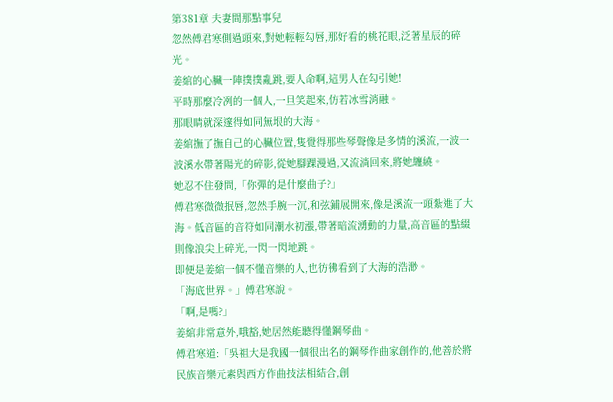第381章 夫妻間那點事兒
忽然傅君寒側過頭來,對她輕輕勾唇,那好看的桃花眼,泛著星辰的碎光。
姜綰的心臟一陣撲撲亂跳,要人命啊,這男人在勾引她!
平時那麼冷冽的一個人,一旦笑起來,仿若冰雪消融。
那眼睛就深邃得如同無垠的大海。
姜綰撫了撫自己的心臟位置,隻覺得那些琴聲像是多情的溪流,一波一波溪水帶著陽光的碎影,從她腳踝漫過,又流淌回來,將她纏繞。
她忍不住發問,「你彈的是什麼曲子?」
傅君寒微微抿唇,忽然手腕一沉,和弦鋪展開來,像是溪流一頭紮進了大海。低音區的音符如同潮水初漲,帶著暗流湧動的力量,高音區的點綴則像浪尖上碎光,一閃一閃地跳。
即便是姜綰一個不懂音樂的人,也彷彿看到了大海的浩渺。
「海底世界。」傅君寒說。
「啊,是嗎?」
姜綰非常意外,哦豁,她居然能聽得懂鋼琴曲。
傅君寒道:「吳祖大是我國一個很出名的鋼琴作曲家創作的,他善於將民族音樂元素與西方作曲技法相結合,創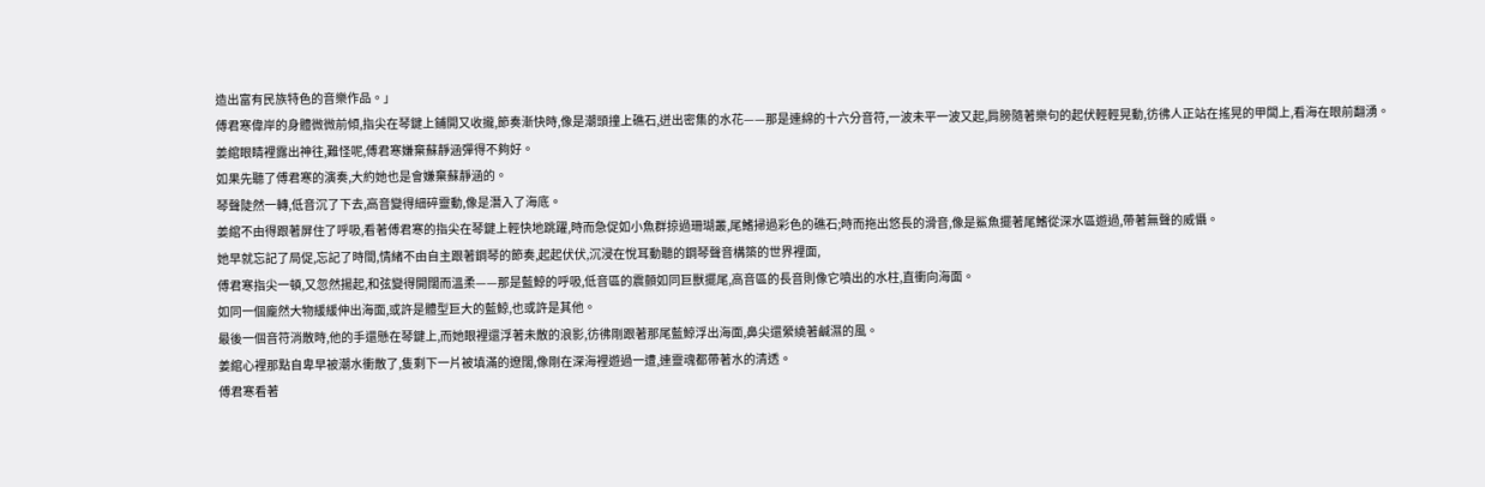造出富有民族特色的音樂作品。」
傅君寒偉岸的身體微微前傾,指尖在琴鍵上鋪開又收攏,節奏漸快時,像是潮頭撞上礁石,迸出密集的水花——那是連綿的十六分音符,一波未平一波又起,肩膀隨著樂句的起伏輕輕晃動,彷彿人正站在搖晃的甲闆上,看海在眼前翻湧。
姜綰眼睛裡露出神往,難怪呢,傅君寒嫌棄蘇靜涵彈得不夠好。
如果先聽了傅君寒的演奏,大約她也是會嫌棄蘇靜涵的。
琴聲陡然一轉,低音沉了下去,高音變得細碎靈動,像是潛入了海底。
姜綰不由得跟著屏住了呼吸,看著傅君寒的指尖在琴鍵上輕快地跳躍,時而急促如小魚群掠過珊瑚叢,尾鰭掃過彩色的礁石;時而拖出悠長的滑音,像是鯊魚擺著尾鰭從深水區遊過,帶著無聲的威懾。
她早就忘記了局促,忘記了時間,情緒不由自主跟著鋼琴的節奏,起起伏伏,沉浸在悅耳動聽的鋼琴聲音構築的世界裡面,
傅君寒指尖一頓,又忽然揚起,和弦變得開闊而溫柔——那是藍鯨的呼吸,低音區的震顫如同巨獸擺尾,高音區的長音則像它噴出的水柱,直衝向海面。
如同一個龐然大物緩緩伸出海面,或許是體型巨大的藍鯨,也或許是其他。
最後一個音符消散時,他的手還懸在琴鍵上,而她眼裡還浮著未散的浪影,彷彿剛跟著那尾藍鯨浮出海面,鼻尖還縈繞著鹹濕的風。
姜綰心裡那點自卑早被潮水衝散了,隻剩下一片被填滿的遼闊,像剛在深海裡遊過一遭,連靈魂都帶著水的清透。
傅君寒看著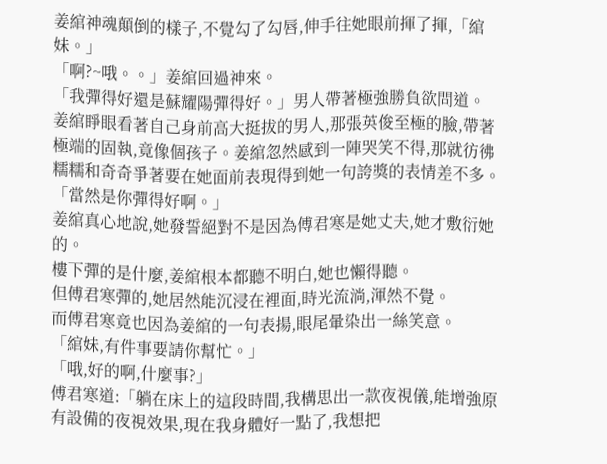姜綰神魂顛倒的樣子,不覺勾了勾唇,伸手往她眼前揮了揮,「綰妹。」
「啊?~哦。。」姜綰回過神來。
「我彈得好還是蘇耀陽彈得好。」男人帶著極強勝負欲問道。
姜綰睜眼看著自己身前高大挺拔的男人,那張英俊至極的臉,帶著極端的固執,竟像個孩子。姜綰忽然感到一陣哭笑不得,那就彷彿糯糯和奇奇爭著要在她面前表現得到她一句誇獎的表情差不多。
「當然是你彈得好啊。」
姜綰真心地說,她發誓絕對不是因為傅君寒是她丈夫,她才敷衍她的。
樓下彈的是什麼,姜綰根本都聽不明白,她也懶得聽。
但傅君寒彈的,她居然能沉浸在裡面,時光流淌,渾然不覺。
而傅君寒竟也因為姜綰的一句表揚,眼尾暈染出一絲笑意。
「綰妹,有件事要請你幫忙。」
「哦,好的啊,什麼事?」
傅君寒道:「躺在床上的這段時間,我構思出一款夜視儀,能增強原有設備的夜視效果,現在我身體好一點了,我想把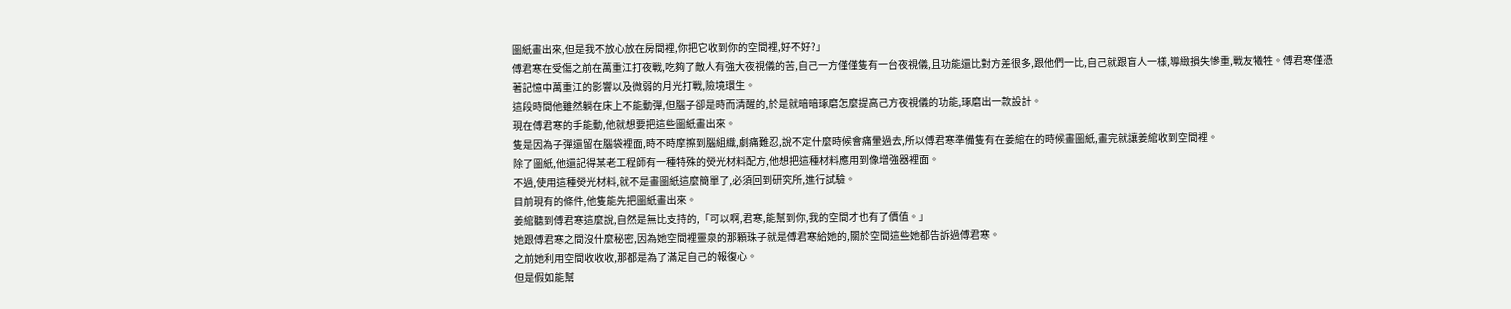圖紙畫出來,但是我不放心放在房間裡,你把它收到你的空間裡,好不好?」
傅君寒在受傷之前在萬重江打夜戰,吃夠了敵人有強大夜視儀的苦,自己一方僅僅隻有一台夜視儀,且功能還比對方差很多,跟他們一比,自己就跟盲人一樣,導緻損失慘重,戰友犧牲。傅君寒僅憑著記憶中萬重江的影響以及微弱的月光打戰,險境環生。
這段時間他雖然躺在床上不能動彈,但腦子卻是時而清醒的,於是就暗暗琢磨怎麼提高己方夜視儀的功能,琢磨出一款設計。
現在傅君寒的手能動,他就想要把這些圖紙畫出來。
隻是因為子彈還留在腦袋裡面,時不時摩擦到腦組織,劇痛難忍,說不定什麼時候會痛暈過去,所以傅君寒準備隻有在姜綰在的時候畫圖紙,畫完就讓姜綰收到空間裡。
除了圖紙,他還記得某老工程師有一種特殊的熒光材料配方,他想把這種材料應用到像增強器裡面。
不過,使用這種熒光材料,就不是畫圖紙這麼簡單了,必須回到研究所,進行試驗。
目前現有的條件,他隻能先把圖紙畫出來。
姜綰聽到傅君寒這麼說,自然是無比支持的,「可以啊,君寒,能幫到你,我的空間才也有了價值。」
她跟傅君寒之間沒什麼秘密,因為她空間裡靈泉的那顆珠子就是傅君寒給她的,關於空間這些她都告訴過傅君寒。
之前她利用空間收收收,那都是為了滿足自己的報復心。
但是假如能幫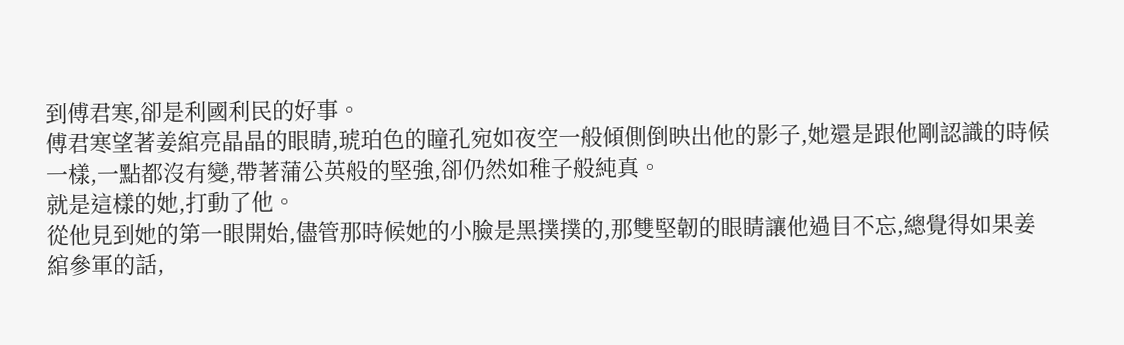到傅君寒,卻是利國利民的好事。
傅君寒望著姜綰亮晶晶的眼睛,琥珀色的瞳孔宛如夜空一般傾側倒映出他的影子,她還是跟他剛認識的時候一樣,一點都沒有變,帶著蒲公英般的堅強,卻仍然如稚子般純真。
就是這樣的她,打動了他。
從他見到她的第一眼開始,儘管那時候她的小臉是黑撲撲的,那雙堅韌的眼睛讓他過目不忘,總覺得如果姜綰參軍的話,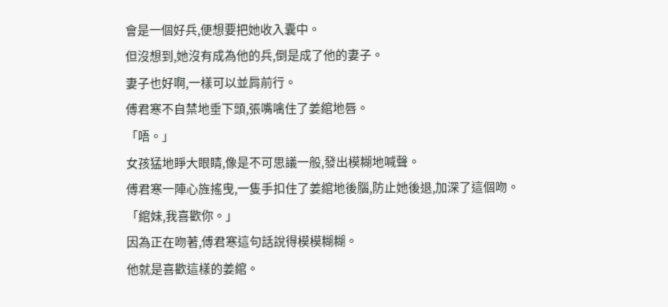會是一個好兵,便想要把她收入囊中。
但沒想到,她沒有成為他的兵,倒是成了他的妻子。
妻子也好啊,一樣可以並肩前行。
傅君寒不自禁地垂下頭,張嘴噙住了姜綰地唇。
「唔。」
女孩猛地睜大眼睛,像是不可思議一般,發出模糊地喊聲。
傅君寒一陣心旌搖曳,一隻手扣住了姜綰地後腦,防止她後退,加深了這個吻。
「綰妹,我喜歡你。」
因為正在吻著,傅君寒這句話說得模模糊糊。
他就是喜歡這樣的姜綰。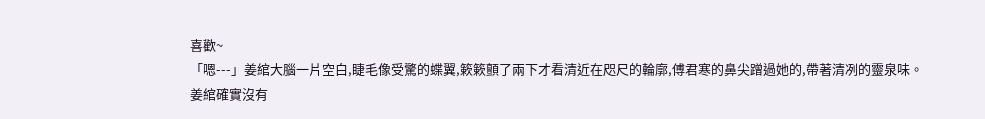喜歡~
「嗯---」姜綰大腦一片空白,睫毛像受驚的蝶翼,簌簌顫了兩下才看清近在咫尺的輪廓,傅君寒的鼻尖蹭過她的,帶著清冽的靈泉味。
姜綰確實沒有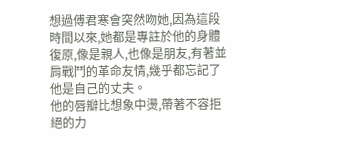想過傅君寒會突然吻她,因為這段時間以來,她都是專註於他的身體復原,像是親人,也像是朋友,有著並肩戰鬥的革命友情,幾乎都忘記了他是自己的丈夫。
他的唇瓣比想象中燙,帶著不容拒絕的力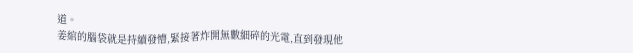道。
姜綰的腦袋就是持續發懵,緊接著炸開無數細碎的光電,直到發現他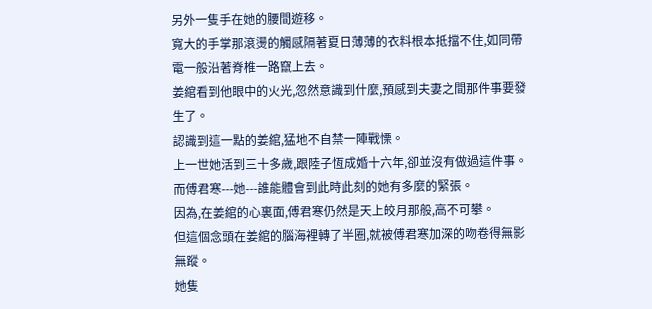另外一隻手在她的腰間遊移。
寬大的手掌那滾燙的觸感隔著夏日薄薄的衣料根本抵擋不住,如同帶電一般沿著脊椎一路竄上去。
姜綰看到他眼中的火光,忽然意識到什麼,預感到夫妻之間那件事要發生了。
認識到這一點的姜綰,猛地不自禁一陣戰慄。
上一世她活到三十多歲,跟陸子恆成婚十六年,卻並沒有做過這件事。
而傅君寒---她---誰能體會到此時此刻的她有多麼的緊張。
因為,在姜綰的心裏面,傅君寒仍然是天上皎月那般,高不可攀。
但這個念頭在姜綰的腦海裡轉了半圈,就被傅君寒加深的吻卷得無影無蹤。
她隻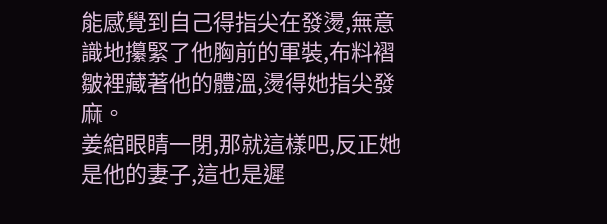能感覺到自己得指尖在發燙,無意識地攥緊了他胸前的軍裝,布料褶皺裡藏著他的體溫,燙得她指尖發麻。
姜綰眼睛一閉,那就這樣吧,反正她是他的妻子,這也是遲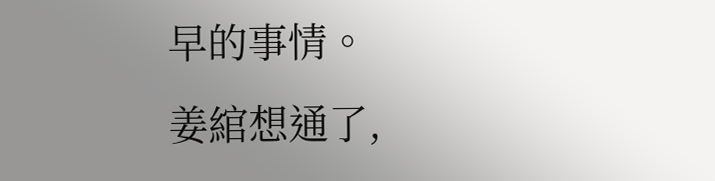早的事情。
姜綰想通了,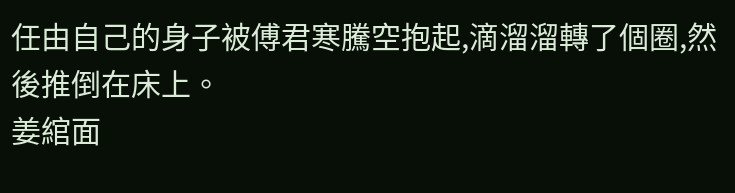任由自己的身子被傅君寒騰空抱起,滴溜溜轉了個圈,然後推倒在床上。
姜綰面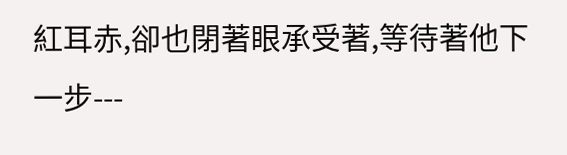紅耳赤,卻也閉著眼承受著,等待著他下一步---